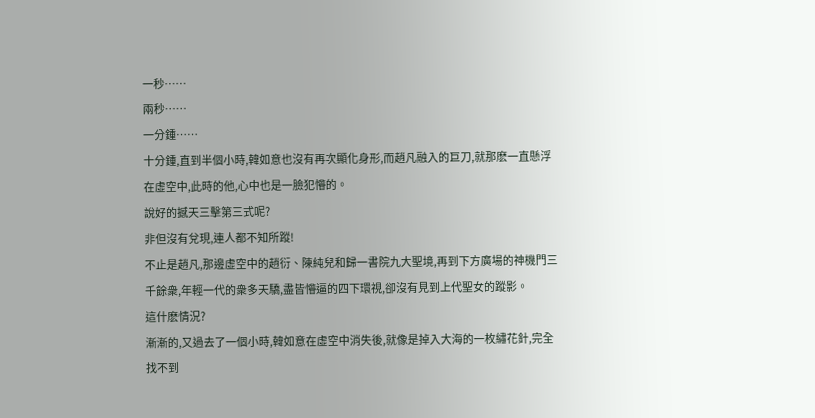一秒……
兩秒……
一分鍾……
十分鍾,直到半個小時,韓如意也沒有再次顯化身形,而趙凡融入的巨刀,就那麽一直懸浮在虛空中,此時的他,心中也是一臉犯懵的。
說好的撼天三擊第三式呢?
非但沒有兌現,連人都不知所蹤!
不止是趙凡,那邊虛空中的趙衍、陳純兒和歸一書院九大聖境,再到下方廣場的神機門三千餘衆,年輕一代的衆多天驕,盡皆懵逼的四下環視,卻沒有見到上代聖女的蹤影。
這什麽情況?
漸漸的,又過去了一個小時,韓如意在虛空中消失後,就像是掉入大海的一枚繡花針,完全找不到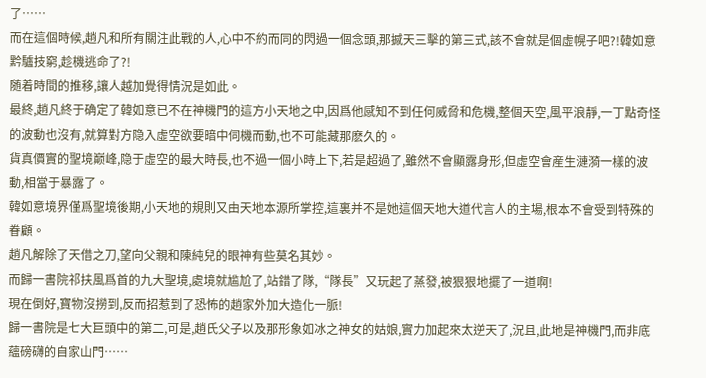了……
而在這個時候,趙凡和所有關注此戰的人,心中不約而同的閃過一個念頭,那撼天三擊的第三式,該不會就是個虛幌子吧?!韓如意黔驢技窮,趁機逃命了?!
随着時間的推移,讓人越加覺得情況是如此。
最終,趙凡終于确定了韓如意已不在神機門的這方小天地之中,因爲他感知不到任何威脅和危機,整個天空,風平浪靜,一丁點奇怪的波動也沒有,就算對方隐入虛空欲要暗中伺機而動,也不可能藏那麽久的。
貨真價實的聖境巅峰,隐于虛空的最大時長,也不過一個小時上下,若是超過了,雖然不會顯露身形,但虛空會産生漣漪一樣的波動,相當于暴露了。
韓如意境界僅爲聖境後期,小天地的規則又由天地本源所掌控,這裏并不是她這個天地大道代言人的主場,根本不會受到特殊的眷顧。
趙凡解除了天借之刀,望向父親和陳純兒的眼神有些莫名其妙。
而歸一書院祁扶風爲首的九大聖境,處境就尴尬了,站錯了隊,“隊長”又玩起了蒸發,被狠狠地擺了一道啊!
現在倒好,寶物沒撈到,反而招惹到了恐怖的趙家外加大造化一脈!
歸一書院是七大巨頭中的第二,可是,趙氏父子以及那形象如冰之神女的姑娘,實力加起來太逆天了,況且,此地是神機門,而非底蘊磅礴的自家山門……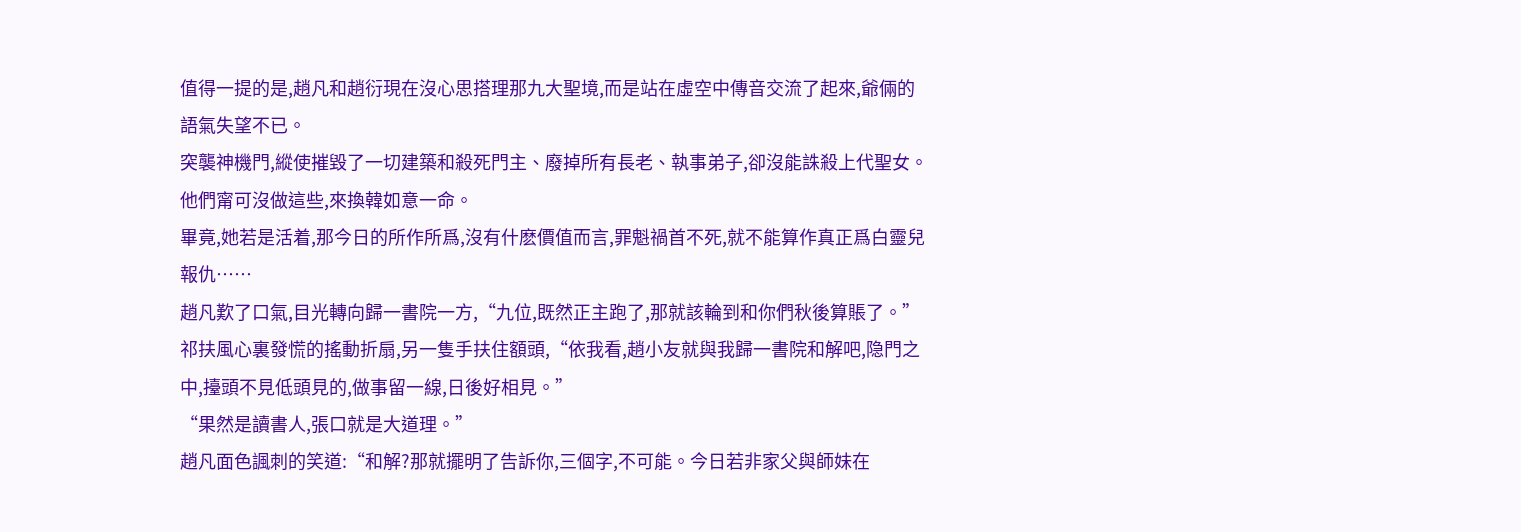值得一提的是,趙凡和趙衍現在沒心思搭理那九大聖境,而是站在虛空中傳音交流了起來,爺倆的語氣失望不已。
突襲神機門,縱使摧毀了一切建築和殺死門主、廢掉所有長老、執事弟子,卻沒能誅殺上代聖女。
他們甯可沒做這些,來換韓如意一命。
畢竟,她若是活着,那今日的所作所爲,沒有什麽價值而言,罪魁禍首不死,就不能算作真正爲白靈兒報仇……
趙凡歎了口氣,目光轉向歸一書院一方,“九位,既然正主跑了,那就該輪到和你們秋後算賬了。”
祁扶風心裏發慌的搖動折扇,另一隻手扶住額頭,“依我看,趙小友就與我歸一書院和解吧,隐門之中,擡頭不見低頭見的,做事留一線,日後好相見。”
“果然是讀書人,張口就是大道理。”
趙凡面色諷刺的笑道:“和解?那就擺明了告訴你,三個字,不可能。今日若非家父與師妹在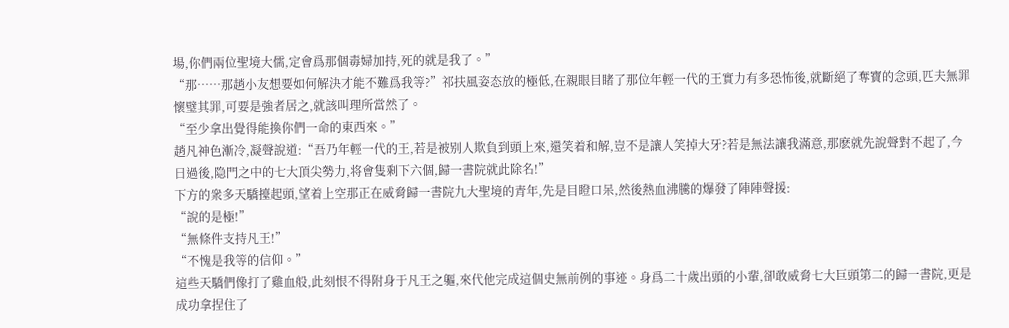場,你們兩位聖境大儒,定會爲那個毒婦加持,死的就是我了。”
“那……那趙小友想要如何解決才能不難爲我等?”祁扶風姿态放的極低,在親眼目睹了那位年輕一代的王實力有多恐怖後,就斷絕了奪寶的念頭,匹夫無罪懷璧其罪,可要是強者居之,就該叫理所當然了。
“至少拿出覺得能換你們一命的東西來。”
趙凡神色漸冷,凝聲說道:“吾乃年輕一代的王,若是被别人欺負到頭上來,還笑着和解,豈不是讓人笑掉大牙?若是無法讓我滿意,那麽就先說聲對不起了,今日過後,隐門之中的七大頂尖勢力,将會隻剩下六個,歸一書院就此除名!”
下方的衆多天驕擡起頭,望着上空那正在威脅歸一書院九大聖境的青年,先是目瞪口呆,然後熱血沸騰的爆發了陣陣聲援:
“說的是極!”
“無條件支持凡王!”
“不愧是我等的信仰。”
這些天驕們像打了雞血般,此刻恨不得附身于凡王之軀,來代他完成這個史無前例的事迹。身爲二十歲出頭的小輩,卻敢威脅七大巨頭第二的歸一書院,更是成功拿捏住了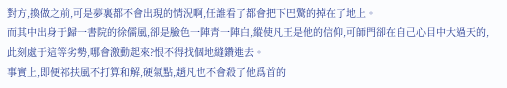對方,換做之前,可是夢裏都不會出現的情況啊,任誰看了都會把下巴驚的掉在了地上。
而其中出身于歸一書院的徐儒風,卻是臉色一陣青一陣白,縱使凡王是他的信仰,可師門卻在自己心目中大過天的,此刻處于這等劣勢,哪會激動起來?恨不得找個地縫鑽進去。
事實上,即便祁扶風不打算和解,硬氣點,趙凡也不會殺了他爲首的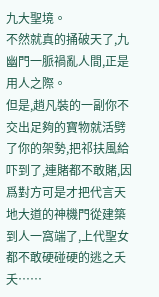九大聖境。
不然就真的捅破天了,九幽門一脈禍亂人間,正是用人之際。
但是,趙凡裝的一副你不交出足夠的寶物就活劈了你的架勢,把祁扶風給吓到了,連賭都不敢賭,因爲對方可是才把代言天地大道的神機門從建築到人一窩端了,上代聖女都不敢硬碰硬的逃之夭夭……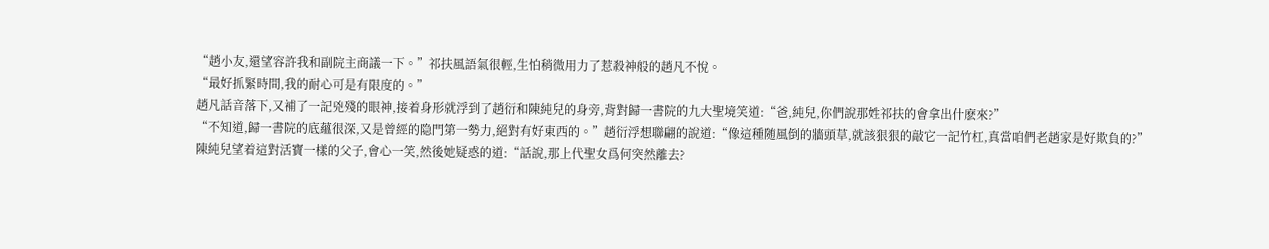“趙小友,還望容許我和副院主商議一下。”祁扶風語氣很輕,生怕稍微用力了惹殺神般的趙凡不悅。
“最好抓緊時間,我的耐心可是有限度的。”
趙凡話音落下,又補了一記兇殘的眼神,接着身形就浮到了趙衍和陳純兒的身旁,背對歸一書院的九大聖境笑道:“爸,純兒,你們說那姓祁扶的會拿出什麽來?”
“不知道,歸一書院的底蘊很深,又是曾經的隐門第一勢力,絕對有好東西的。”趙衍浮想聯翩的說道:“像這種随風倒的牆頭草,就該狠狠的敲它一記竹杠,真當咱們老趙家是好欺負的?”
陳純兒望着這對活寶一樣的父子,會心一笑,然後她疑惑的道:“話說,那上代聖女爲何突然離去?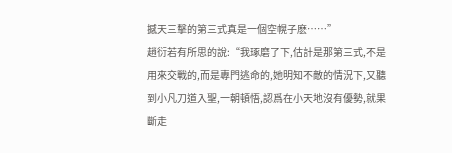撼天三擊的第三式真是一個空幌子麽……”
趙衍若有所思的說:“我琢磨了下,估計是那第三式,不是用來交戰的,而是專門逃命的,她明知不敵的情況下,又聽到小凡刀道入聖,一朝頓悟,認爲在小天地沒有優勢,就果斷走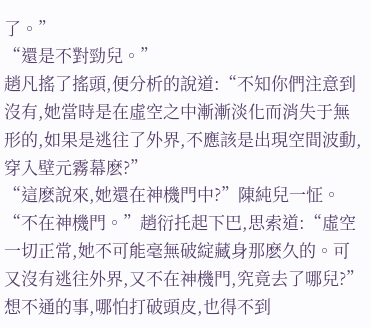了。”
“還是不對勁兒。”
趙凡搖了搖頭,便分析的說道:“不知你們注意到沒有,她當時是在虛空之中漸漸淡化而消失于無形的,如果是逃往了外界,不應該是出現空間波動,穿入壁元霧幕麽?”
“這麽說來,她還在神機門中?”陳純兒一怔。
“不在神機門。”趙衍托起下巴,思索道:“虛空一切正常,她不可能毫無破綻藏身那麽久的。可又沒有逃往外界,又不在神機門,究竟去了哪兒?”
想不通的事,哪怕打破頭皮,也得不到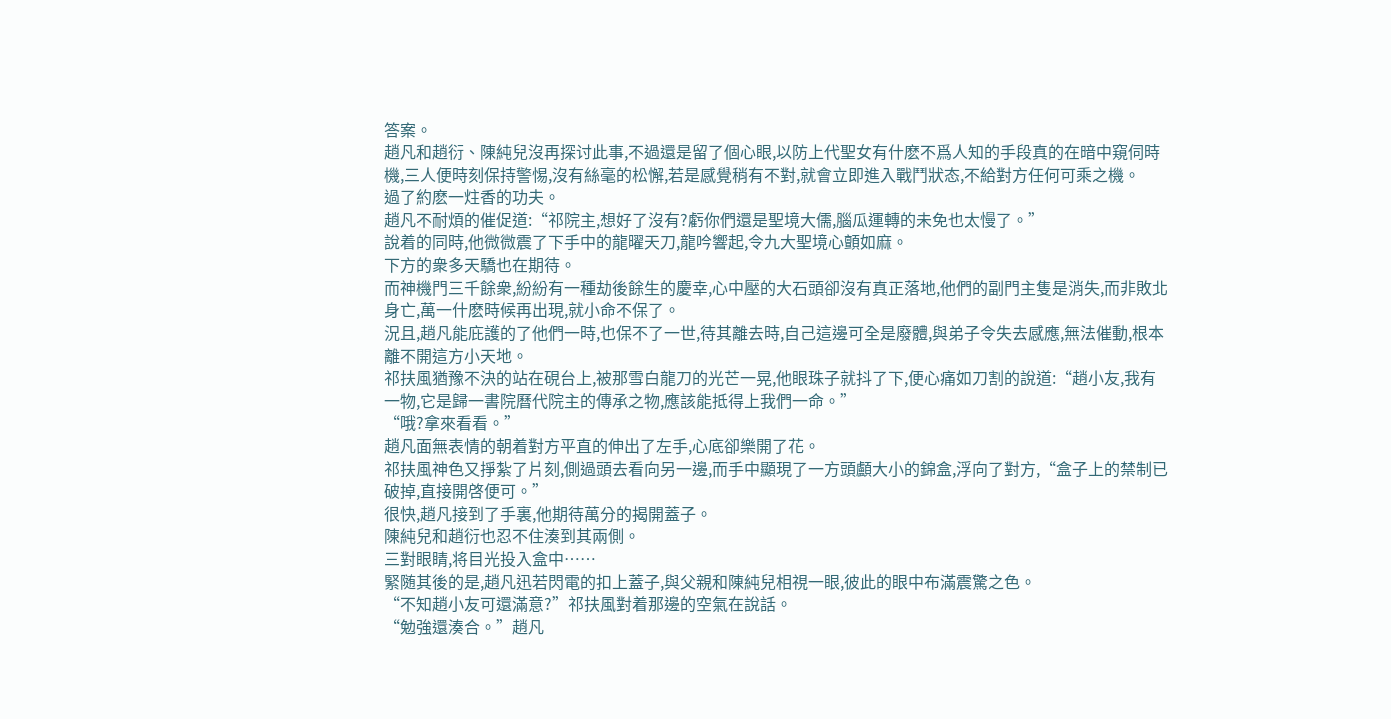答案。
趙凡和趙衍、陳純兒沒再探讨此事,不過還是留了個心眼,以防上代聖女有什麽不爲人知的手段真的在暗中窺伺時機,三人便時刻保持警惕,沒有絲毫的松懈,若是感覺稍有不對,就會立即進入戰鬥狀态,不給對方任何可乘之機。
過了約麽一炷香的功夫。
趙凡不耐煩的催促道:“祁院主,想好了沒有?虧你們還是聖境大儒,腦瓜運轉的未免也太慢了。”
說着的同時,他微微震了下手中的龍曜天刀,龍吟響起,令九大聖境心顫如麻。
下方的衆多天驕也在期待。
而神機門三千餘衆,紛紛有一種劫後餘生的慶幸,心中壓的大石頭卻沒有真正落地,他們的副門主隻是消失,而非敗北身亡,萬一什麽時候再出現,就小命不保了。
況且,趙凡能庇護的了他們一時,也保不了一世,待其離去時,自己這邊可全是廢體,與弟子令失去感應,無法催動,根本離不開這方小天地。
祁扶風猶豫不決的站在硯台上,被那雪白龍刀的光芒一晃,他眼珠子就抖了下,便心痛如刀割的說道:“趙小友,我有一物,它是歸一書院曆代院主的傳承之物,應該能抵得上我們一命。”
“哦?拿來看看。”
趙凡面無表情的朝着對方平直的伸出了左手,心底卻樂開了花。
祁扶風神色又掙紮了片刻,側過頭去看向另一邊,而手中顯現了一方頭顱大小的錦盒,浮向了對方,“盒子上的禁制已破掉,直接開啓便可。”
很快,趙凡接到了手裏,他期待萬分的揭開蓋子。
陳純兒和趙衍也忍不住湊到其兩側。
三對眼睛,将目光投入盒中……
緊随其後的是,趙凡迅若閃電的扣上蓋子,與父親和陳純兒相視一眼,彼此的眼中布滿震驚之色。
“不知趙小友可還滿意?”祁扶風對着那邊的空氣在說話。
“勉強還湊合。”趙凡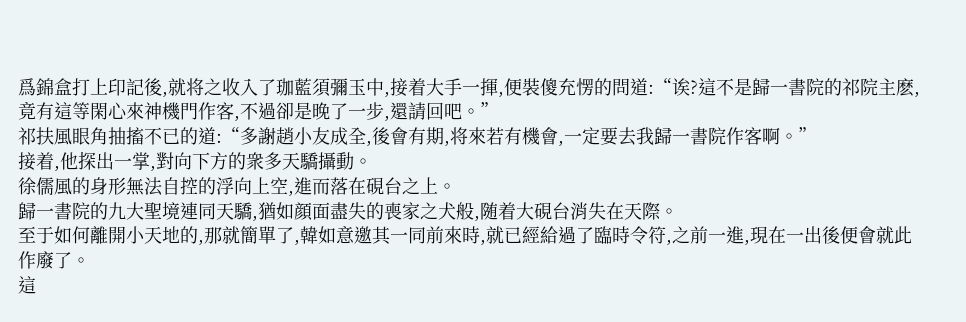爲錦盒打上印記後,就将之收入了珈藍須彌玉中,接着大手一揮,便裝傻充愣的問道:“诶?這不是歸一書院的祁院主麽,竟有這等閑心來神機門作客,不過卻是晚了一步,還請回吧。”
祁扶風眼角抽搐不已的道:“多謝趙小友成全,後會有期,将來若有機會,一定要去我歸一書院作客啊。”
接着,他探出一掌,對向下方的衆多天驕攝動。
徐儒風的身形無法自控的浮向上空,進而落在硯台之上。
歸一書院的九大聖境連同天驕,猶如顔面盡失的喪家之犬般,随着大硯台消失在天際。
至于如何離開小天地的,那就簡單了,韓如意邀其一同前來時,就已經給過了臨時令符,之前一進,現在一出後便會就此作廢了。
這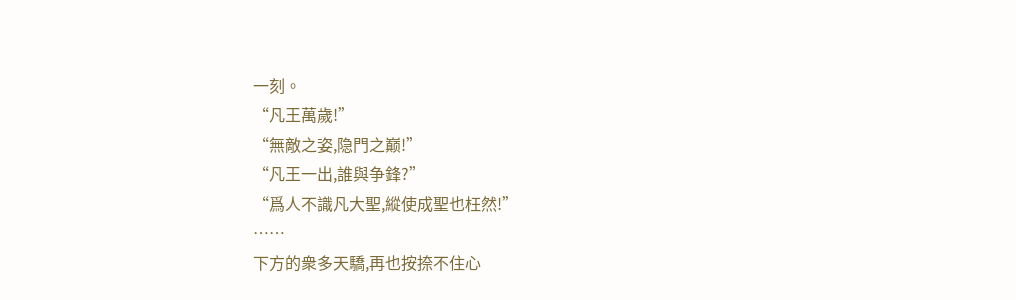一刻。
“凡王萬歲!”
“無敵之姿,隐門之巅!”
“凡王一出,誰與争鋒?”
“爲人不識凡大聖,縱使成聖也枉然!”
……
下方的衆多天驕,再也按捺不住心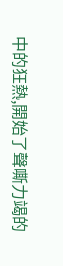中的狂熱,開始了聲嘶力竭的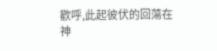歡呼,此起彼伏的回蕩在神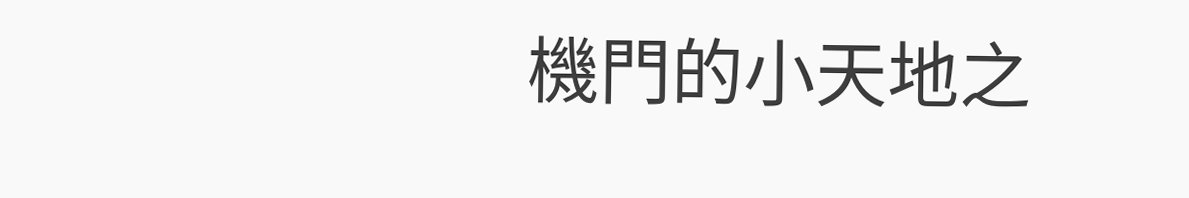機門的小天地之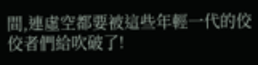間,連虛空都要被這些年輕一代的佼佼者們給吹破了!